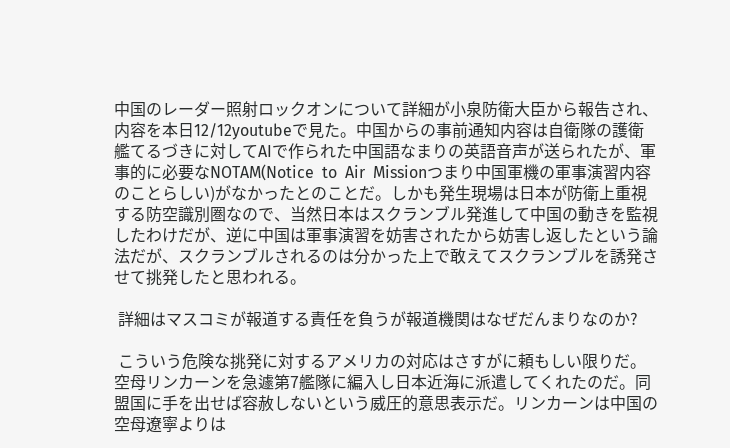中国のレーダー照射ロックオンについて詳細が小泉防衛大臣から報告され、内容を本日12/12youtubeで見た。中国からの事前通知内容は自衛隊の護衛艦てるづきに対してAIで作られた中国語なまりの英語音声が送られたが、軍事的に必要なNOTAM(Notice  to  Air  Missionつまり中国軍機の軍事演習内容のことらしい)がなかったとのことだ。しかも発生現場は日本が防衛上重視する防空識別圏なので、当然日本はスクランブル発進して中国の動きを監視したわけだが、逆に中国は軍事演習を妨害されたから妨害し返したという論法だが、スクランブルされるのは分かった上で敢えてスクランブルを誘発させて挑発したと思われる。

 詳細はマスコミが報道する責任を負うが報道機関はなぜだんまりなのか?

 こういう危険な挑発に対するアメリカの対応はさすがに頼もしい限りだ。空母リンカーンを急遽第7艦隊に編入し日本近海に派遣してくれたのだ。同盟国に手を出せば容赦しないという威圧的意思表示だ。リンカーンは中国の空母遼寧よりは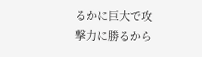るかに巨大で攻撃力に勝るから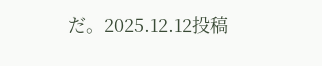だ。2025.12.12投稿